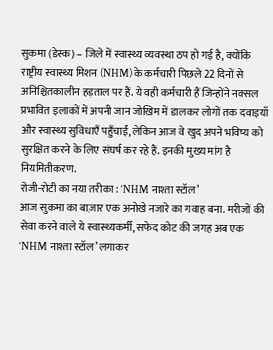सुकमा (डेस्क) – जिले में स्वास्थ्य व्यवस्था ठप हो गई है, क्योंकि राष्ट्रीय स्वास्थ्य मिशन (NHM) के कर्मचारी पिछले 22 दिनों से अनिश्चितकालीन हड़ताल पर हैं. ये वही कर्मचारी हैं जिन्होंने नक्सल प्रभावित इलाकों में अपनी जान जोखिम में डालकर लोगों तक दवाइयाँ और स्वास्थ्य सुविधाएँ पहुँचाईं, लेकिन आज वे खुद अपने भविष्य को सुरक्षित करने के लिए संघर्ष कर रहे हैं. इनकी मुख्य मांग है नियमितीकरण.
रोजी-रोटी का नया तरीका : ‘NHM नाश्ता स्टॉल’
आज सुकमा का बाज़ार एक अनोखे नजारे का गवाह बना. मरीजों की सेवा करने वाले ये स्वास्थ्यकर्मी, सफेद कोट की जगह अब एक ‘NHM नाश्ता स्टॉल’ लगाकर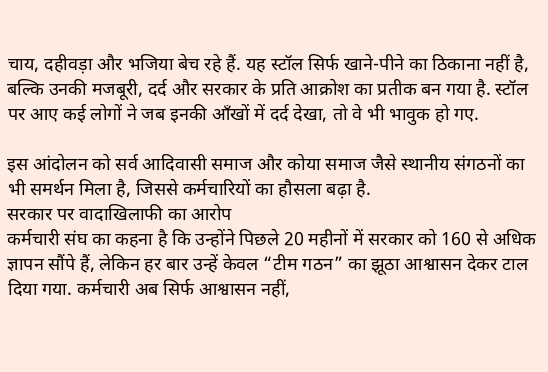चाय, दहीवड़ा और भजिया बेच रहे हैं. यह स्टॉल सिर्फ खाने-पीने का ठिकाना नहीं है, बल्कि उनकी मजबूरी, दर्द और सरकार के प्रति आक्रोश का प्रतीक बन गया है. स्टॉल पर आए कई लोगों ने जब इनकी आँखों में दर्द देखा, तो वे भी भावुक हो गए.

इस आंदोलन को सर्व आदिवासी समाज और कोया समाज जैसे स्थानीय संगठनों का भी समर्थन मिला है, जिससे कर्मचारियों का हौसला बढ़ा है.
सरकार पर वादाखिलाफी का आरोप
कर्मचारी संघ का कहना है कि उन्होंने पिछले 20 महीनों में सरकार को 160 से अधिक ज्ञापन सौंपे हैं, लेकिन हर बार उन्हें केवल “टीम गठन” का झूठा आश्वासन देकर टाल दिया गया. कर्मचारी अब सिर्फ आश्वासन नहीं,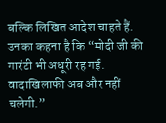बल्कि लिखित आदेश चाहते हैं. उनका कहना है कि “मोदी जी की गारंटी भी अधूरी रह गई. वादाखिलाफी अब और नहीं चलेगी.”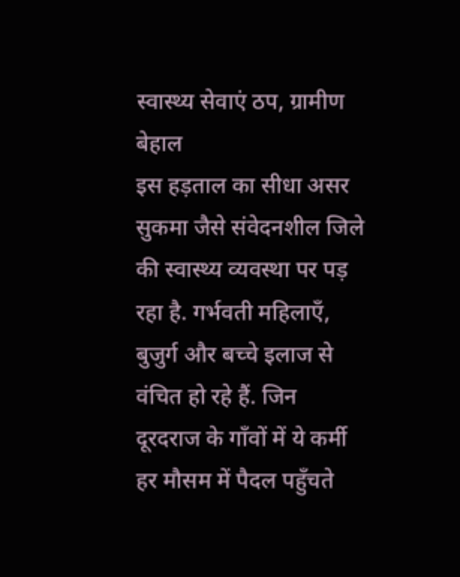स्वास्थ्य सेवाएं ठप, ग्रामीण बेहाल
इस हड़ताल का सीधा असर सुकमा जैसे संवेदनशील जिले की स्वास्थ्य व्यवस्था पर पड़ रहा है. गर्भवती महिलाएँ, बुजुर्ग और बच्चे इलाज से वंचित हो रहे हैं. जिन दूरदराज के गाँवों में ये कर्मी हर मौसम में पैदल पहुँचते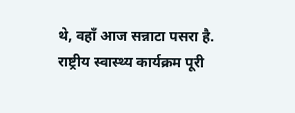थे, वहाँ आज सन्नाटा पसरा है. राष्ट्रीय स्वास्थ्य कार्यक्रम पूरी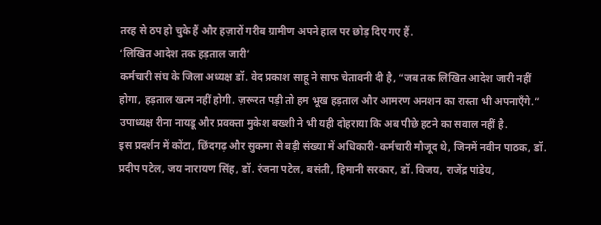तरह से ठप हो चुके हैं और हज़ारों गरीब ग्रामीण अपने हाल पर छोड़ दिए गए हैं.
‘लिखित आदेश तक हड़ताल जारी’
कर्मचारी संघ के जिला अध्यक्ष डॉ. वेद प्रकाश साहू ने साफ चेतावनी दी है, “जब तक लिखित आदेश जारी नहीं होगा, हड़ताल खत्म नहीं होगी. ज़रूरत पड़ी तो हम भूख हड़ताल और आमरण अनशन का रास्ता भी अपनाएँगे.” उपाध्यक्ष रीना नायडू और प्रवक्ता मुकेश बख्शी ने भी यही दोहराया कि अब पीछे हटने का सवाल नहीं है.
इस प्रदर्शन में कोंटा, छिंदगढ़ और सुकमा से बड़ी संख्या में अधिकारी-कर्मचारी मौजूद थे, जिनमें नवीन पाठक, डॉ. प्रदीप पटेल, जय नारायण सिंह, डॉ. रंजना पटेल, बसंती, हिमानी सरकार, डॉ. विजय, राजेंद्र पांडेय,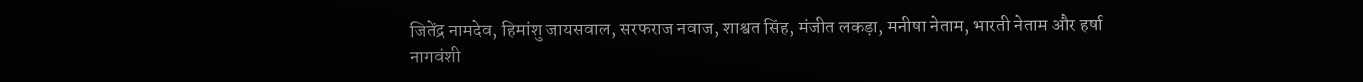जितेंद्र नामदेव, हिमांशु जायसवाल, सरफराज नवाज, शाश्वत सिंह, मंजीत लकड़ा, मनीषा नेताम, भारती नेताम और हर्षा नागवंशी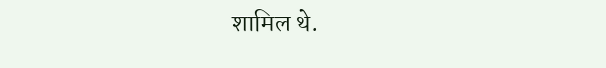शामिल थे.